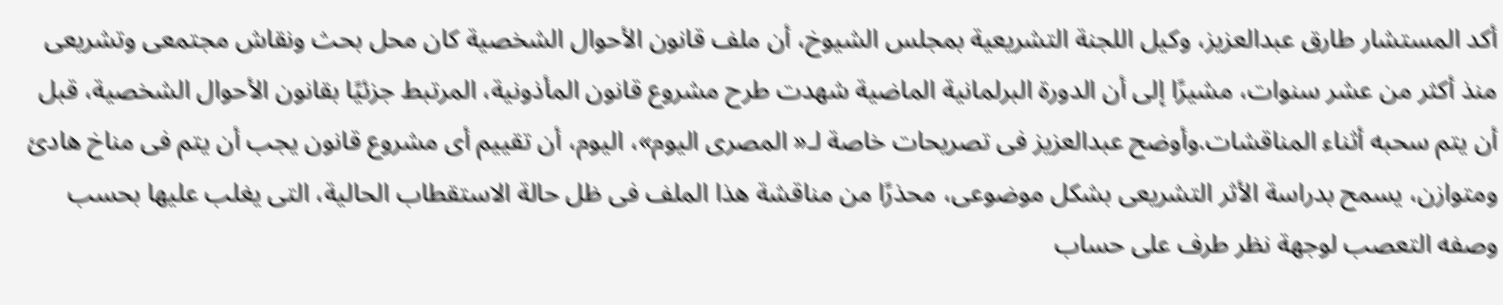أكد المستشار طارق عبدالعزيز، وكيل اللجنة التشريعية بمجلس الشيوخ، أن ملف قانون الأحوال الشخصية كان محل بحث ونقاش مجتمعى وتشريعى منذ أكثر من عشر سنوات، مشيرًا إلى أن الدورة البرلمانية الماضية شهدت طرح مشروع قانون المأذونية، المرتبط جزئيًا بقانون الأحوال الشخصية، قبل أن يتم سحبه أثناء المناقشات.وأوضح عبدالعزيز فى تصريحات خاصة لـ« المصرى اليوم»، اليوم، أن تقييم أى مشروع قانون يجب أن يتم فى مناخ هادئ ومتوازن، يسمح بدراسة الأثر التشريعى بشكل موضوعى، محذرًا من مناقشة هذا الملف فى ظل حالة الاستقطاب الحالية، التى يغلب عليها بحسب وصفه التعصب لوجهة نظر طرف على حساب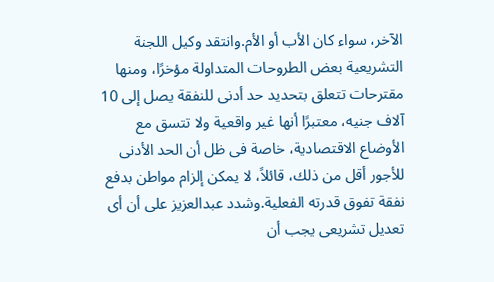الآخر، سواء كان الأب أو الأم.وانتقد وكيل اللجنة التشريعية بعض الطروحات المتداولة مؤخرًا، ومنها مقترحات تتعلق بتحديد حد أدنى للنفقة يصل إلى 10 آلاف جنيه، معتبرًا أنها غير واقعية ولا تتسق مع الأوضاع الاقتصادية، خاصة فى ظل أن الحد الأدنى للأجور أقل من ذلك، قائلاً، لا يمكن إلزام مواطن بدفع نفقة تفوق قدرته الفعلية.وشدد عبدالعزيز على أن أى تعديل تشريعى يجب أن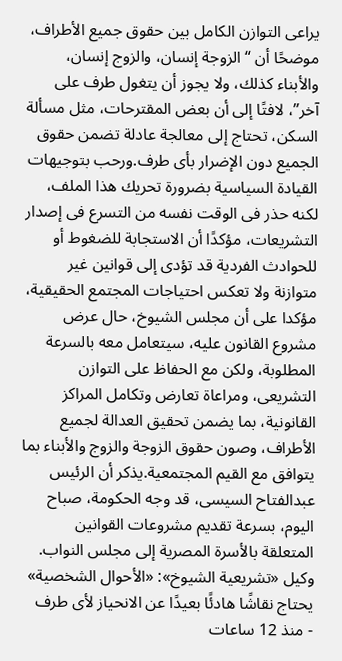يراعى التوازن الكامل بين حقوق جميع الأطراف، موضحًا أن “الزوجة إنسان، والزوج إنسان، والأبناء كذلك، ولا يجوز أن يتغول طرف على آخر”، لافتًا إلى أن بعض المقترحات، مثل مسألة السكن، تحتاج إلى معالجة عادلة تضمن حقوق الجميع دون الإضرار بأى طرف.ورحب بتوجيهات القيادة السياسية بضرورة تحريك هذا الملف، لكنه حذر فى الوقت نفسه من التسرع فى إصدار التشريعات، مؤكدًا أن الاستجابة للضغوط أو للحوادث الفردية قد تؤدى إلى قوانين غير متوازنة ولا تعكس احتياجات المجتمع الحقيقية، مؤكدا على أن مجلس الشيوخ، حال عرض مشروع القانون عليه، سيتعامل معه بالسرعة المطلوبة، ولكن مع الحفاظ على التوازن التشريعى، ومراعاة تعارض وتكامل المراكز القانونية، بما يضمن تحقيق العدالة لجميع الأطراف، وصون حقوق الزوجة والزوج والأبناء بما يتوافق مع القيم المجتمعية.يذكر أن الرئيس عبدالفتاح السيسى، قد وجه الحكومة، صباح اليوم، بسرعة تقديم مشروعات القوانين المتعلقة بالأسرة المصرية إلى مجلس النواب.
وكيل «تشريعية الشيوخ»: «الأحوال الشخصية» يحتاج نقاشًا هادئًا بعيدًا عن الانحياز لأى طرف
- منذ 12 ساعات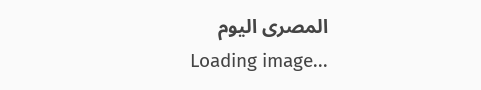المصرى اليوم
Loading image...